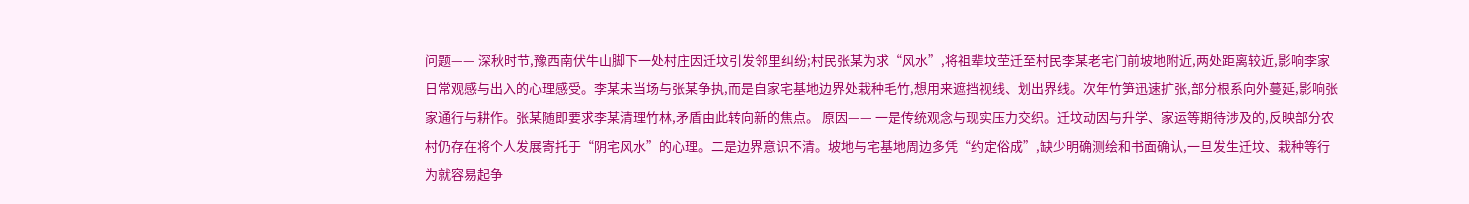问题—— 深秋时节,豫西南伏牛山脚下一处村庄因迁坟引发邻里纠纷;村民张某为求“风水”,将祖辈坟茔迁至村民李某老宅门前坡地附近,两处距离较近,影响李家日常观感与出入的心理感受。李某未当场与张某争执,而是自家宅基地边界处栽种毛竹,想用来遮挡视线、划出界线。次年竹笋迅速扩张,部分根系向外蔓延,影响张家通行与耕作。张某随即要求李某清理竹林,矛盾由此转向新的焦点。 原因—— 一是传统观念与现实压力交织。迁坟动因与升学、家运等期待涉及的,反映部分农村仍存在将个人发展寄托于“阴宅风水”的心理。二是边界意识不清。坡地与宅基地周边多凭“约定俗成”,缺少明确测绘和书面确认,一旦发生迁坟、栽种等行为就容易起争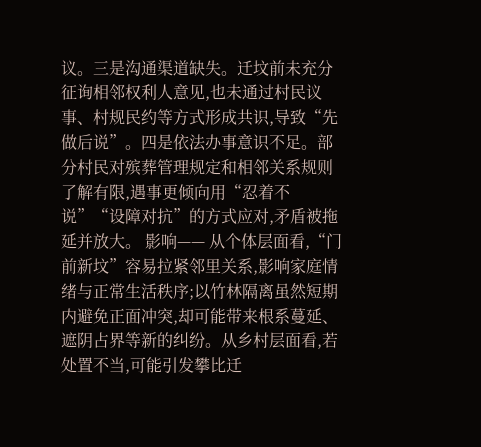议。三是沟通渠道缺失。迁坟前未充分征询相邻权利人意见,也未通过村民议事、村规民约等方式形成共识,导致“先做后说”。四是依法办事意识不足。部分村民对殡葬管理规定和相邻关系规则了解有限,遇事更倾向用“忍着不说”“设障对抗”的方式应对,矛盾被拖延并放大。 影响—— 从个体层面看,“门前新坟”容易拉紧邻里关系,影响家庭情绪与正常生活秩序;以竹林隔离虽然短期内避免正面冲突,却可能带来根系蔓延、遮阴占界等新的纠纷。从乡村层面看,若处置不当,可能引发攀比迁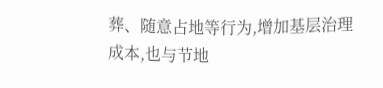葬、随意占地等行为,增加基层治理成本,也与节地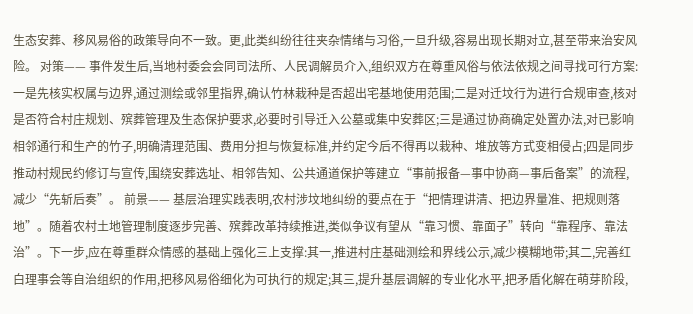生态安葬、移风易俗的政策导向不一致。更,此类纠纷往往夹杂情绪与习俗,一旦升级,容易出现长期对立,甚至带来治安风险。 对策—— 事件发生后,当地村委会会同司法所、人民调解员介入,组织双方在尊重风俗与依法依规之间寻找可行方案:一是先核实权属与边界,通过测绘或邻里指界,确认竹林栽种是否超出宅基地使用范围;二是对迁坟行为进行合规审查,核对是否符合村庄规划、殡葬管理及生态保护要求,必要时引导迁入公墓或集中安葬区;三是通过协商确定处置办法,对已影响相邻通行和生产的竹子,明确清理范围、费用分担与恢复标准,并约定今后不得再以栽种、堆放等方式变相侵占;四是同步推动村规民约修订与宣传,围绕安葬选址、相邻告知、公共通道保护等建立“事前报备—事中协商—事后备案”的流程,减少“先斩后奏”。 前景—— 基层治理实践表明,农村涉坟地纠纷的要点在于“把情理讲清、把边界量准、把规则落地”。随着农村土地管理制度逐步完善、殡葬改革持续推进,类似争议有望从“靠习惯、靠面子”转向“靠程序、靠法治”。下一步,应在尊重群众情感的基础上强化三上支撑:其一,推进村庄基础测绘和界线公示,减少模糊地带;其二,完善红白理事会等自治组织的作用,把移风易俗细化为可执行的规定;其三,提升基层调解的专业化水平,把矛盾化解在萌芽阶段,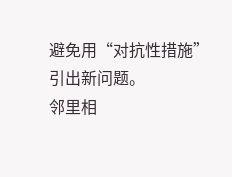避免用“对抗性措施”引出新问题。
邻里相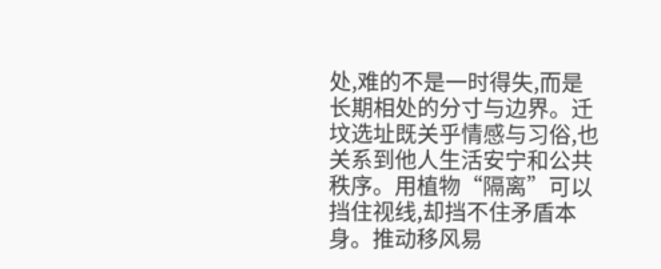处,难的不是一时得失,而是长期相处的分寸与边界。迁坟选址既关乎情感与习俗,也关系到他人生活安宁和公共秩序。用植物“隔离”可以挡住视线,却挡不住矛盾本身。推动移风易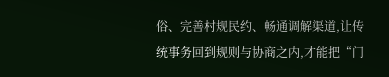俗、完善村规民约、畅通调解渠道,让传统事务回到规则与协商之内,才能把“门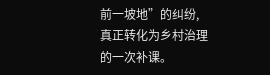前一坡地”的纠纷,真正转化为乡村治理的一次补课。